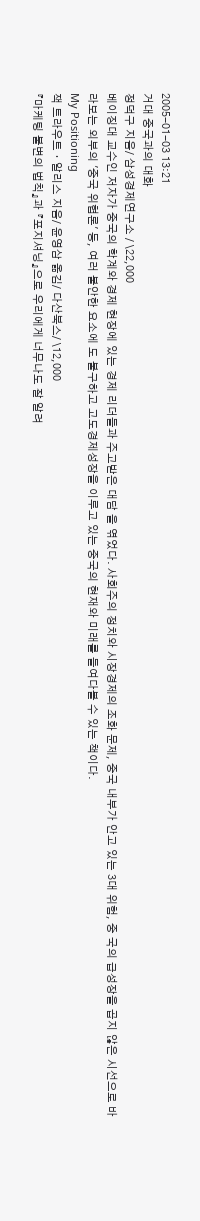2005-01-03 13:21
거대 중국과의 대화
정덕구 지음/ 삼성경제연구소 / \22,000
베이징대 교수인 저자가 중국의 학계와 경제 현장에 있는 경제 리더들과 주고받은 대담 을 엮었다. 사회주의 정치와 시장경제의 조화 문제, 중국 내부가 안고 있는 3대 위험, 중 국의 급성장을 곱지 않은 시선으로 바라보는 외부의 '중국 위협론' 등, 여러 불안한 요소에 도 불구하고 고도경제성장을 이루고 있는 중국의 현재와 미래를 들여다볼 수 있는 책이다.
My Positioning
잭 트라우트ㆍ알리스 지음/ 윤영삼 옮김/ 다산북스/ \12,000
『마케팅 불변의 법칙』과 『포지셔닝』으로 우리에게 너무나도 잘 알려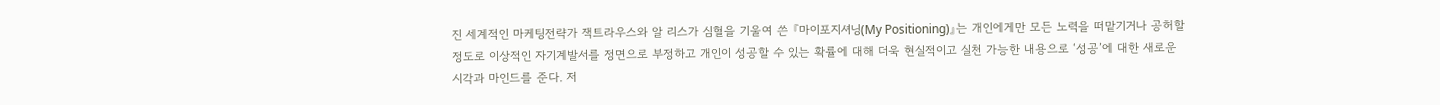진 세계적인 마케팅전략가 잭트라우스와 알 리스가 심혈을 기울여 쓴 『마이포지셔닝(My Positioning)』는 개인에게만 모든 노력을 떠맡기거나 공허할 정도로 이상적인 자기계발서를 정면으로 부정하고 개인이 성공할 수 있는 확률에 대해 더욱 현실적이고 실천 가능한 내용으로 ‘성공’에 대한 새로운 시각과 마인드를 준다. 저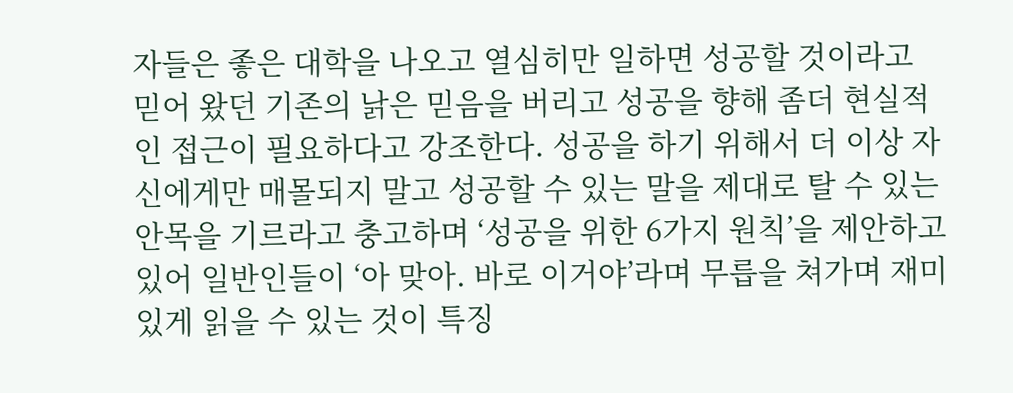자들은 좋은 대학을 나오고 열심히만 일하면 성공할 것이라고 믿어 왔던 기존의 낡은 믿음을 버리고 성공을 향해 좀더 현실적인 접근이 필요하다고 강조한다. 성공을 하기 위해서 더 이상 자신에게만 매몰되지 말고 성공할 수 있는 말을 제대로 탈 수 있는 안목을 기르라고 충고하며 ‘성공을 위한 6가지 원칙’을 제안하고 있어 일반인들이 ‘아 맞아. 바로 이거야’라며 무릅을 쳐가며 재미있게 읽을 수 있는 것이 특징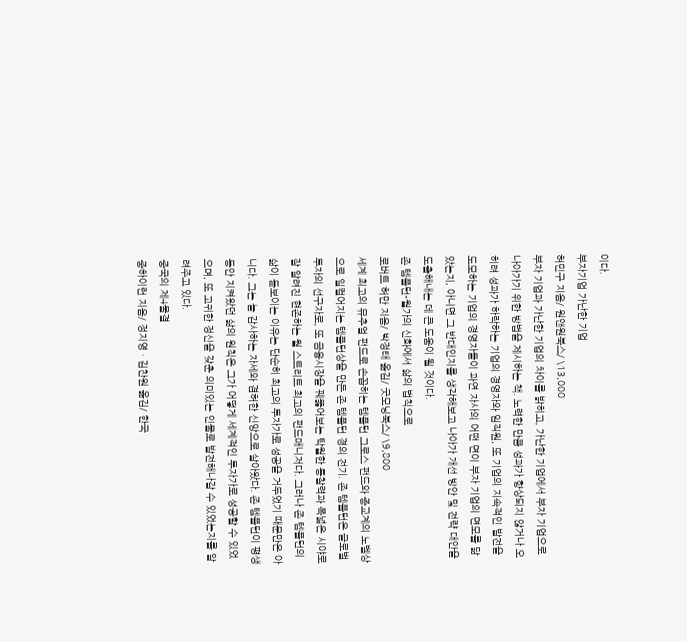이다.
부자기업 가난한 기업
허민구 지음/ 원앤원북스/ \13,000
부자 기업과 가난한 기업의 차이를 밝히고, 가난한 기업에서 부자 기업으로 나아가기 위한 방법을 제시하는 책. 노력한 만큼 성과가 향상되지 않거나 오히려 성과가 하락하는 기업의 경영자와 임직원, 또 기업의 지속적인 발전을 도모하는 기업의 경영자들이 과연 자사의 어떤 면이 부자 기업의 면모를 닮았는지, 아니면 그 반대인지를 생각해보고 나아가 개선 방안 및 전략 대안을 도출해내는 데 큰 도움이 될 것이다.
존 템플턴-월가의 신화에서 삶의 법칙으로
로버트 허만 지음/ 박정태 옮김/ 굿모닝북스/ \9,800
세계 최고의 뮤추얼 펀드로 손꼽히는 템플턴 그로스 펀드와 종교계의 노벨상으로 일컬어지는 템플턴상을 만든 존 템플턴 경의 전기. 존 템플턴은 글로벌 투자의 선구자로, 또 금융시장을 꿰뚫어보는 탁월한 통찰력과 폭넓은 시야로 잘 알려진 현존하는 월 스트리트 최고의 펀드매니저다. 그러나 존 템플턴의 삶이 돋보이는 이유는 단순히 최고의 투자가로 성공을 거두었기 때문만은 아니다. 그는 늘 감사하는 자세와 겸허한 신앙으로 살아왔다. 존 템플턴이 평생동안 지켜왔던 삶의 원칙은 그가 어떻게 세계적인 투자가로 성공할 수 있었으며, 또 고귀한 정신을 갖춘 의미있는 인물로 발전해나갈 수 있었는지를 알려주고 있다.
중국의 제4물결
중하이런 지음/ 정지영ㆍ김찬원 옮김/ 한국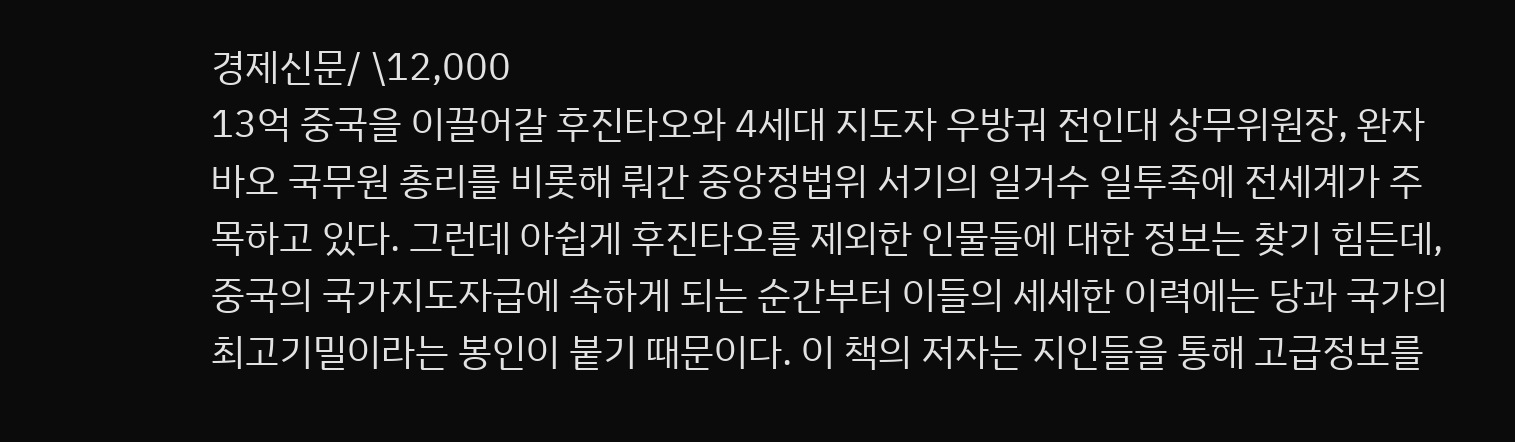경제신문/ \12,000
13억 중국을 이끌어갈 후진타오와 4세대 지도자 우방궈 전인대 상무위원장, 완자바오 국무원 총리를 비롯해 뤄간 중앙정법위 서기의 일거수 일투족에 전세계가 주목하고 있다. 그런데 아쉽게 후진타오를 제외한 인물들에 대한 정보는 찾기 힘든데, 중국의 국가지도자급에 속하게 되는 순간부터 이들의 세세한 이력에는 당과 국가의 최고기밀이라는 봉인이 붙기 때문이다. 이 책의 저자는 지인들을 통해 고급정보를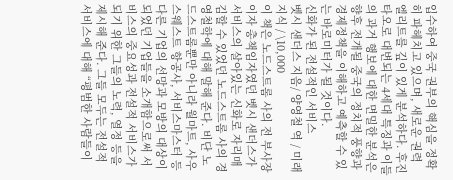입수하여 중국 권부의 핵심을 정확히 파헤치고 있으며, 새로운 권력 엘리트를 깊이 있게 분석하다. 후진타오로 대변되는 4세대 특징과 이들의 과거 행보에 대한 면밀한 분석은 향후 전개될 중국의 정치적 풍향과 경제정책을 이해하고 예측할 수 있는 바로미터가 될 것이다.
신화가 된 전설적인 서비스
벳시 샌더스 지음/ 양영철 역 / 미래지식 / \10,000
이 책은 노드스트롬 사의 전 부사장이자 총책임자였던 벳시 샌더스가 서비스의 살아있는 신화로 자리매김할 수 있었던 노드스트롬 사의 경영철학에 대해 말해 준다. 비단 노드스트롬뿐만 아니라 월마트, 사우스웨스트 항공사, 서비스마스터 등 다른 기업의 선망과 모방의 대상이 되었던 기업들을 소개함으로써 서비스의 중요성과 전설적 서비스가 되기 위한 그들의 노력, 열정 등을 제시해 준다. 그들 모두는 전설적 서비스에 대해 “평범한 사람들이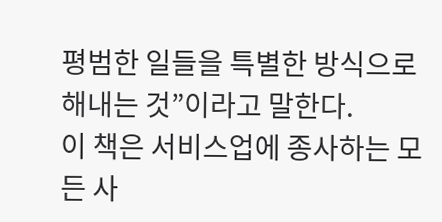평범한 일들을 특별한 방식으로 해내는 것”이라고 말한다.
이 책은 서비스업에 종사하는 모든 사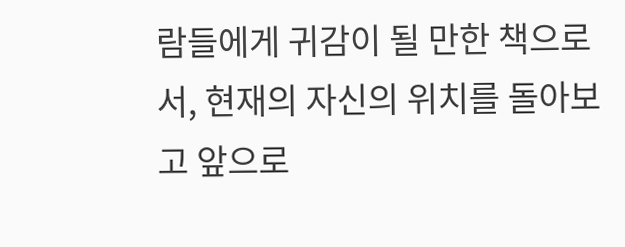람들에게 귀감이 될 만한 책으로서, 현재의 자신의 위치를 돌아보고 앞으로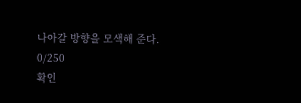나아갈 방향을 모색해 준다.
0/250
확인